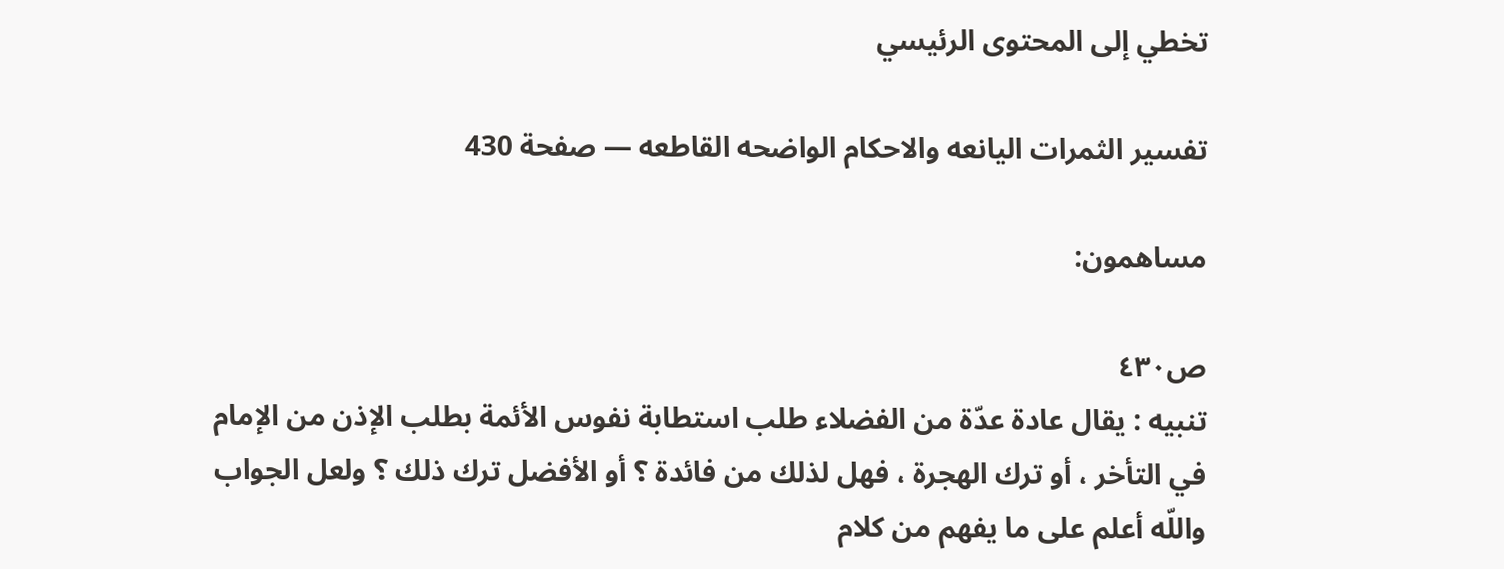تخطي إلى المحتوى الرئيسي

تفسير الثمرات اليانعه والاحكام الواضحه القاطعه — صفحة 430

مساهمون:

ص٤٣٠
تنبيه : يقال عادة عدّة من الفضلاء طلب استطابة نفوس الأئمة بطلب الإذن من الإمام في التأخر ، أو ترك الهجرة ، فهل لذلك من فائدة ؟ أو الأفضل ترك ذلك ؟ ولعل الجواب واللّه أعلم على ما يفهم من كلام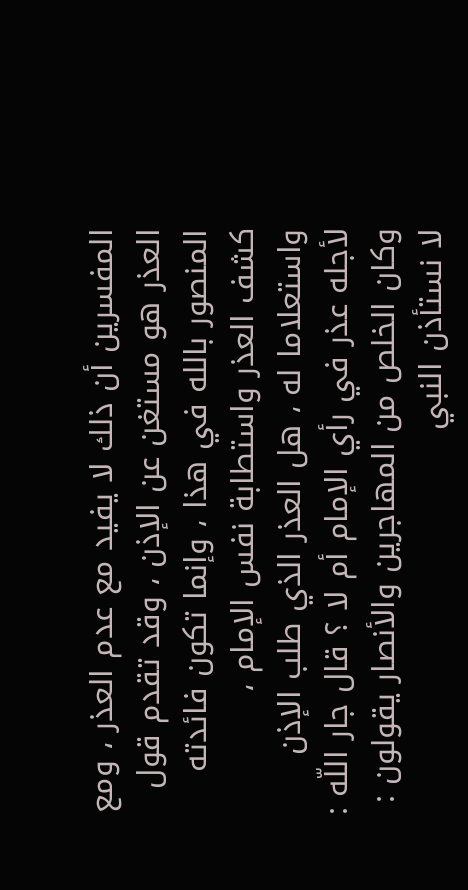المفسرين أن ذلك لا يفيد مع عدم العذر ، ومع العذر هو مستغن عن الإذن ، وقد تقدم قول المنصور بالله في هذا ، وإنما تكون فائدته كشف العذر واستطابة نفس الإمام ، واستعلاما له ، هل العذر الذي طلب الإذن لأجله عذر في رأي الإمام أم لا ؟ قال جار اللّه : وكان الخلص من المهاجرين والأنصار يقولون : لا نستأذن النبي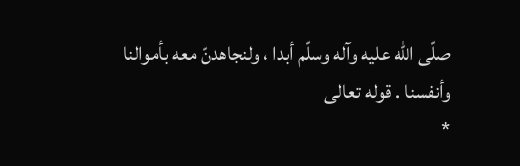صلّى اللّه عليه وآله وسلّم أبدا ، ولنجاهدنّ معه بأموالنا وأنفسنا . قوله تعالى
*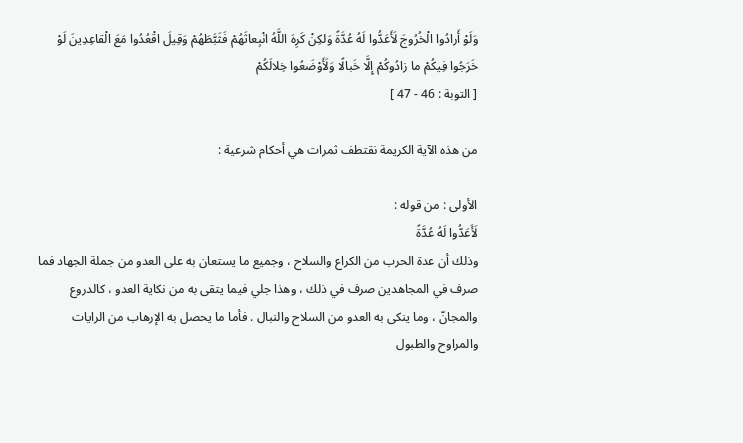وَلَوْ أَرادُوا الْخُرُوجَ لَأَعَدُّوا لَهُ عُدَّةً وَلكِنْ كَرِهَ اللَّهُ انْبِعاثَهُمْ فَثَبَّطَهُمْ وَقِيلَ اقْعُدُوا مَعَ الْقاعِدِينَ لَوْ خَرَجُوا فِيكُمْ ما زادُوكُمْ إِلَّا خَبالًا وَلَأَوْضَعُوا خِلالَكُمْ
[ التوبة : 46 - 47 ]

من هذه الآية الكريمة نقتطف ثمرات هي أحكام شرعية :

الأولى : من قوله :
لَأَعَدُّوا لَهُ عُدَّةً
وذلك أن عدة الحرب من الكراع والسلاح ، وجميع ما يستعان به على العدو من جملة الجهاد فما صرف في المجاهدين صرف في ذلك ، وهذا جلي فيما يتقى به من نكاية العدو ، كالدروع والمجانّ ، وما ينكى به العدو من السلاح والنبال . فأما ما يحصل به الإرهاب من الرايات والمراوح والطبول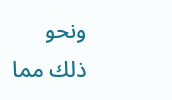ونحو ذلك مما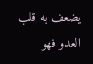يضعف به قلب العدو فهو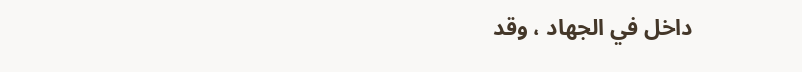داخل في الجهاد ، وقد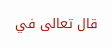قال تعالى في